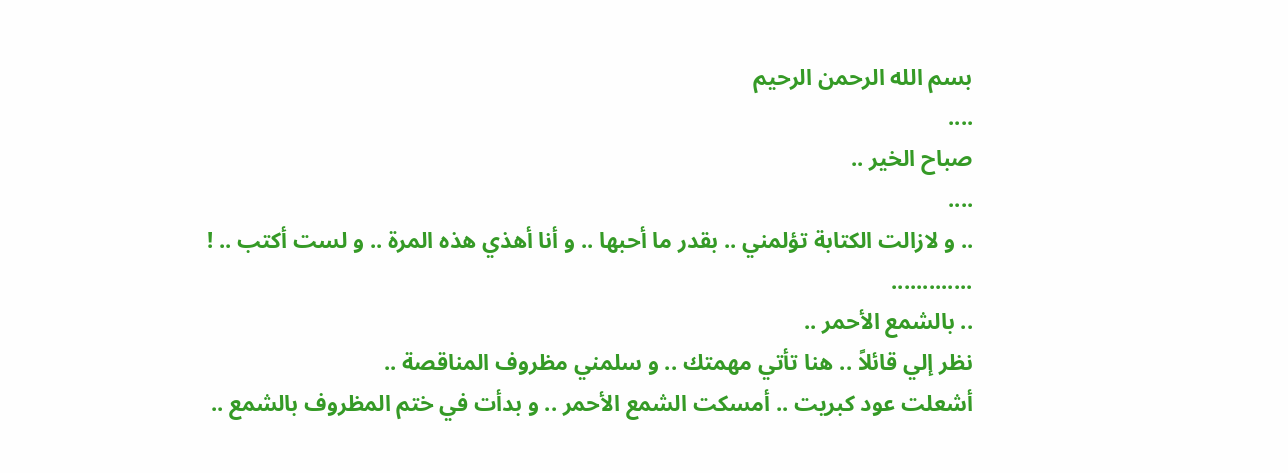بسم الله الرحمن الرحيم
....
صباح الخير ..
....
.. و لازالت الكتابة تؤلمني .. بقدر ما أحبها .. و أنا أهذي هذه المرة .. و لست أكتب .. !
.............
.. بالشمع الأحمر ..
نظر إلي قائلاً .. هنا تأتي مهمتك .. و سلمني مظروف المناقصة ..
أشعلت عود كبريت .. أمسكت الشمع الأحمر .. و بدأت في ختم المظروف بالشمع ..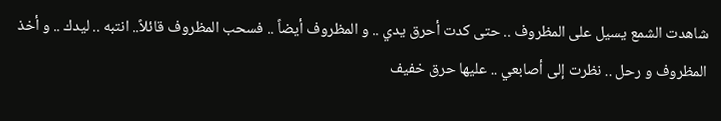شاهدت الشمع يسيل على المظروف .. حتى كدت أحرق يدي .. و المظروف أيضاً .. فسحب المظروف قائلاً.. انتبه .. ليدك .. و أخذ المظروف و رحل .. نظرت إلى أصابعي .. عليها حرق خفيف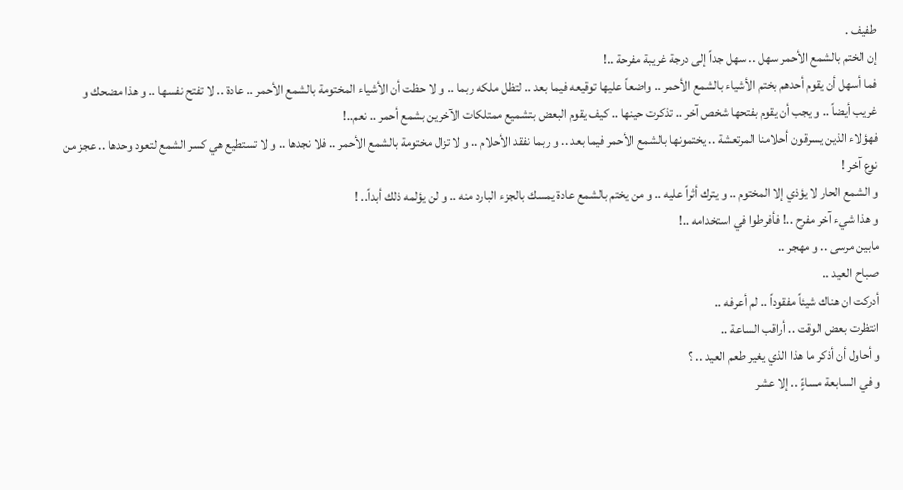طفيف .
إن الختم بالشمع الأحمر سهل .. سهل جداً إلى درجة غريبة مفرحة ..!
فما أسهل أن يقوم أحدهم بختم الأشياء بالشمع الأحمر .. واضعاً عليها توقيعه فيما بعد .. لتظل ملكه ربما .. و لا حظت أن الأشياء المختومة بالشمع الأحمر .. عادة .. لا تفتح نفسها .. و هذا مضحك و غريب أيضاً .. و يجب أن يقوم بفتحها شخص آخر .. تذكرت حينها .. كيف يقوم البعض بتشميع ممتلكات الآخرين بشمع أحمر .. نعم..!
فهؤلاء الذين يسرقون أحلامنا المرتعشة .. يختمونها بالشمع الأحمر فيما بعد .. و ربما نفقد الأحلام .. و لا تزال مختومة بالشمع الأحمر .. فلا نجدها .. و لا تستطيع هي كسر الشمع لتعود وحدها .. عجز من نوع آخر !
و الشمع الحار لا يؤذي إلا المختوم .. و يترك أثراً عليه .. و من يختم بالشمع عادة يمسك بالجزء البارد منه .. و لن يؤلمه ذلك أبداً.. !
و هذا شيء آخر مفرح ..! فأفرطوا في استخدامه ..!
مابين مرسى .. و مهجر ..
صباح العيد ..
أدركت ان هناك شيئاً مفقوداً .. لم أعرفه ..
انتظرت بعض الوقت .. أراقب الساعة ..
و أحاول أن أذكر ما هذا الذي يغير طعم العيد .. ؟
و في السابعة مساءًٍ .. إلا عشر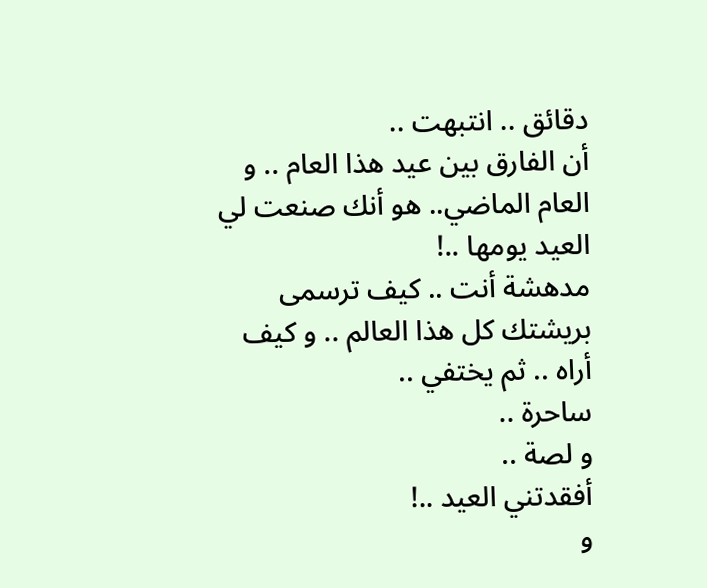دقائق .. انتبهت ..
أن الفارق بين عيد هذا العام .. و العام الماضي.. هو أنك صنعت لي العيد يومها ..!
مدهشة أنت .. كيف ترسمى بريشتك كل هذا العالم .. و كيف أراه .. ثم يختفي ..
ساحرة ..
و لصة ..
أفقدتني العيد ..!
و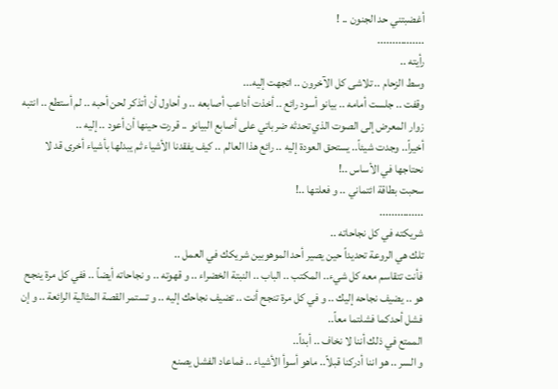أغضبتني حد الجنون .. !
................
رأيته ..
وسط الزحام .. تلاشى كل الآخرون .. اتجهت إليه...
وقفت .. جلست أمامه .. بيانو أسود رائع .. أخذت أداعب أصابعه .. و أحاول أن أتذكر لحن أحبه .. لم أستطع .. انتبه زوار المعرض إلى الصوت الذي تحدثه ضرباتي على أصابع البيانو .. قررت حينها أن أعود .. إليه ..
أخيراً.. وجدت شيئاً.. يستحق العودة إليه .. رائع هذا العالم .. كيف يفقدنا الأشياء ثم يبدلها بأشياء أخرى قد لا نحتاجها في الأساس ..!
سحبت بطاقة ائتماني .. و فعلتها ..!
...............
شريكته في كل نجاحاته ..
تلك هي الروعة تحديداً حين يصير أحد الموهوبين شريكك في العمل ..
فأنت تتقاسم معه كل شيء.. المكتب .. الباب .. النبتة الخضراء .. و قهوته .. و نجاحاته أيضاً .. ففي كل مرة ينجح هو .. يضيف نجاحه إليك .. و في كل مرة تنجح أنت .. تضيف نجاحك إليه .. و تستمر القصة المثالية الرائعة .. و إن فشل أحدكما فشلتما معاً..
الممتع في ذلك أننا لا نخاف .. أبداً..
و السر .. هو اننا أدركنا قبلاً.. ماهو أسوأ الأشياء .. فماعاد الفشل يصنع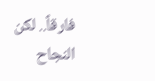فارقاً.. لكن النجاح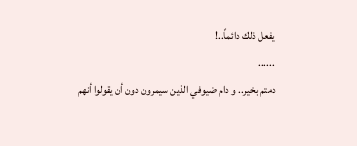يفعل ذلك دائماً..!
......
دمتم بخير.. و دام ضيوفي الذين سيمرون دون أن يقولوا أنهم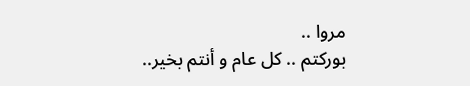مروا ..
بوركتم .. كل عام و أنتم بخير..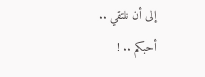إلى أن نلتقي ..
أحبكم .. !